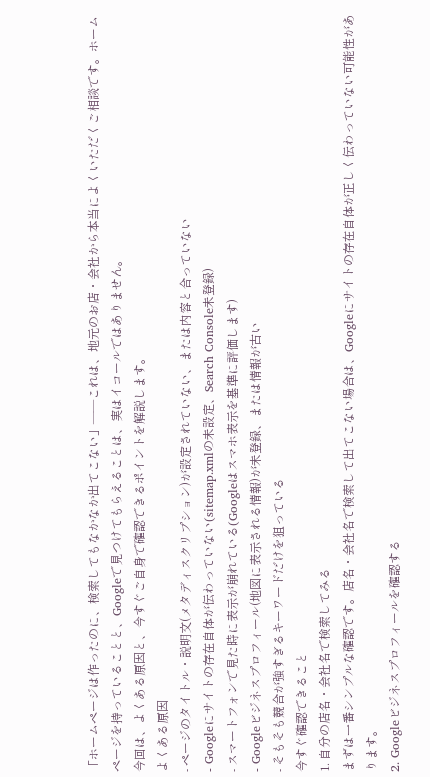「ホームページは作ったのに、検索してもなかなか出てこない」——これは、地元のお店・会社から本当によくいただくご相談です。ホームページを持っていることと、Googleで見つけてもらえることは、実はイコールではありません。
今回は、よくある原因と、今すぐご自身で確認できるポイントを解説します。
よくある原因
- ページのタイトル・説明文(メタディスクリプション)が設定されていない、または内容と合っていない
- Googleにサイトの存在自体が伝わっていない(sitemap.xmlの未設定、Search Console未登録)
- スマートフォンで見た時に表示が崩れている(Googleはスマホ表示を基準に評価します)
- Googleビジネスプロフィール(地図に表示される情報)が未登録、または情報が古い
- そもそも競合が強すぎるキーワードだけを狙っている
今すぐ確認できること
1. 自分の店名・会社名で検索してみる
まずは一番シンプルな確認です。店名・会社名で検索して出てこない場合は、Googleにサイトの存在自体が正しく伝わっていない可能性があります。
2. Googleビジネスプロフィールを確認する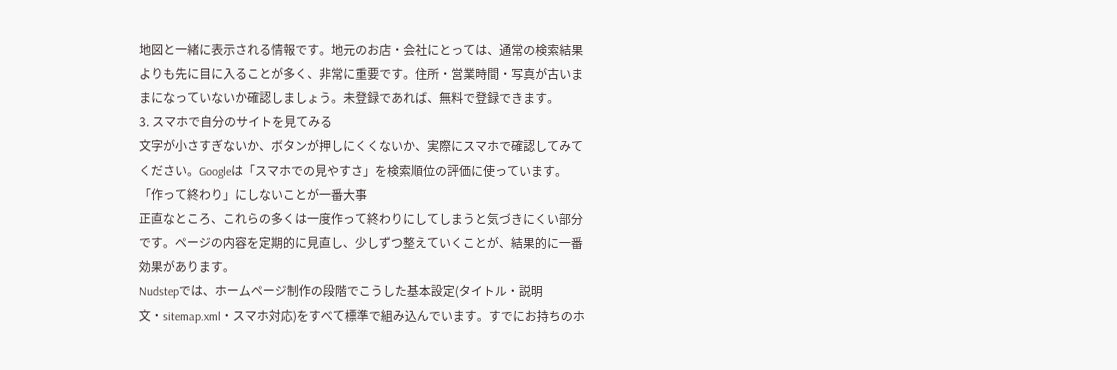地図と一緒に表示される情報です。地元のお店・会社にとっては、通常の検索結果よりも先に目に入ることが多く、非常に重要です。住所・営業時間・写真が古いままになっていないか確認しましょう。未登録であれば、無料で登録できます。
3. スマホで自分のサイトを見てみる
文字が小さすぎないか、ボタンが押しにくくないか、実際にスマホで確認してみてください。Googleは「スマホでの見やすさ」を検索順位の評価に使っています。
「作って終わり」にしないことが一番大事
正直なところ、これらの多くは一度作って終わりにしてしまうと気づきにくい部分です。ページの内容を定期的に見直し、少しずつ整えていくことが、結果的に一番効果があります。
Nudstepでは、ホームページ制作の段階でこうした基本設定(タイトル・説明文・sitemap.xml・スマホ対応)をすべて標準で組み込んでいます。すでにお持ちのホ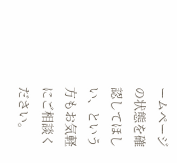ームページの状態を確認してほしい、という方もお気軽にご相談ください。